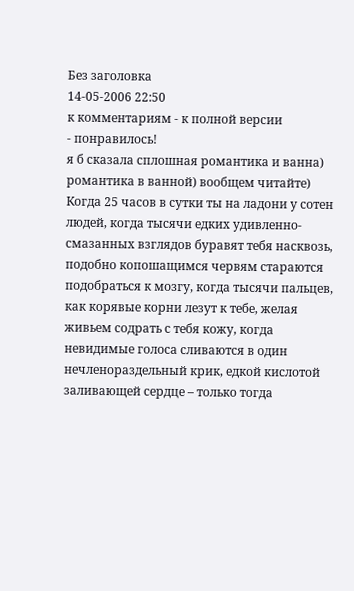Без заголовка
14-05-2006 22:50
к комментариям - к полной версии
- понравилось!
я б сказала сплошная романтика и ванна) романтика в ванной) вообщем читайте)
Когда 25 часов в сутки ты на ладони у сотен людей, когда тысячи едких удивленно-смазанных взглядов буравят тебя насквозь, подобно копошащимся червям стараются подобраться к мозгу, когда тысячи пальцев, как корявые корни лезут к тебе, желая живьем содрать с тебя кожу, когда невидимые голоса сливаются в один нечленораздельный крик, едкой кислотой заливающей сердце – только тогда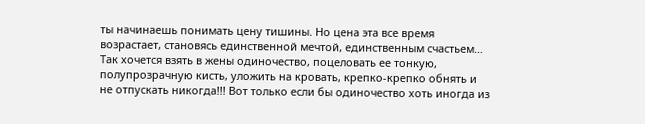ты начинаешь понимать цену тишины. Но цена эта все время возрастает, становясь единственной мечтой, единственным счастьем…
Так хочется взять в жены одиночество, поцеловать ее тонкую, полупрозрачную кисть, уложить на кровать, крепко-крепко обнять и не отпускать никогда!!! Вот только если бы одиночество хоть иногда из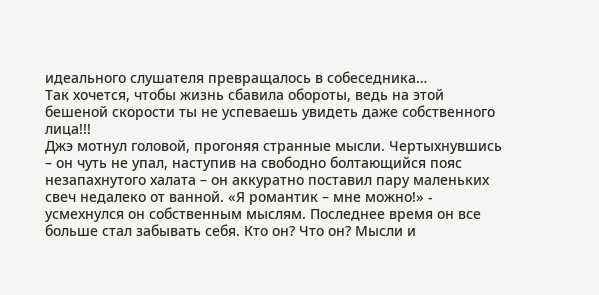идеального слушателя превращалось в собеседника…
Так хочется, чтобы жизнь сбавила обороты, ведь на этой бешеной скорости ты не успеваешь увидеть даже собственного лица!!!
Джэ мотнул головой, прогоняя странные мысли. Чертыхнувшись – он чуть не упал, наступив на свободно болтающийся пояс незапахнутого халата – он аккуратно поставил пару маленьких свеч недалеко от ванной. «Я романтик – мне можно!» - усмехнулся он собственным мыслям. Последнее время он все больше стал забывать себя. Кто он? Что он? Мысли и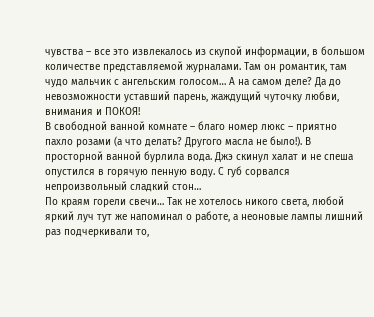чувства – все это извлекалось из скупой информации, в большом количестве представляемой журналами. Там он романтик, там чудо мальчик с ангельским голосом… А на самом деле? Да до невозможности уставший парень, жаждущий чуточку любви, внимания и ПОКОЯ!
В свободной ванной комнате – благо номер люкс – приятно пахло розами (а что делать? Другого масла не было!). В просторной ванной бурлила вода. Джэ скинул халат и не спеша опустился в горячую пенную воду. С губ сорвался непроизвольный сладкий стон…
По краям горели свечи… Так не хотелось никого света, любой яркий луч тут же напоминал о работе, а неоновые лампы лишний раз подчеркивали то,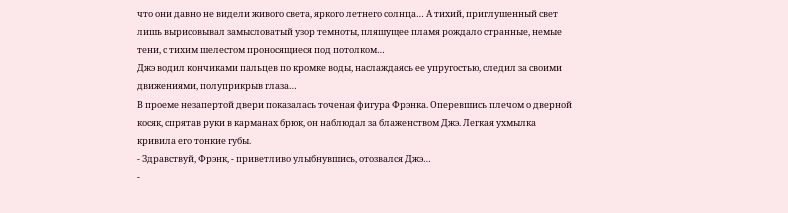что они давно не видели живого света, яркого летнего солнца… А тихий, приглушенный свет лишь вырисовывал замысловатый узор темноты, пляшущее пламя рождало странные, немые тени, с тихим шелестом проносящиеся под потолком…
Джэ водил кончиками пальцев по кромке воды, наслаждаясь ее упругостью, следил за своими движениями, полуприкрыв глаза…
В проеме незапертой двери показалась точеная фигура Фрэнка. Оперевшись плечом о дверной косяк, спрятав руки в карманах брюк, он наблюдал за блаженством Джэ. Легкая ухмылка кривила его тонкие губы.
- Здравствуй, Фрэнк, - приветливо улыбнувшись, отозвался Джэ…
-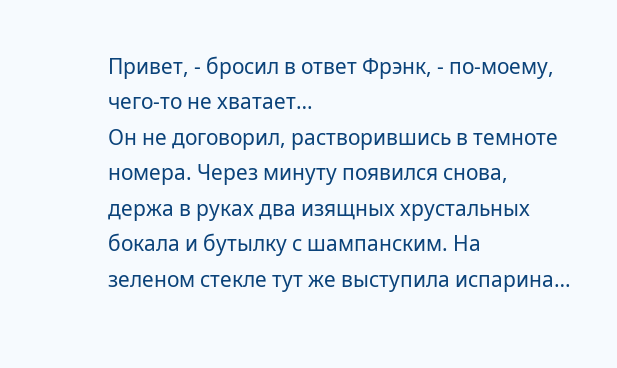Привет, - бросил в ответ Фрэнк, - по-моему, чего-то не хватает…
Он не договорил, растворившись в темноте номера. Через минуту появился снова, держа в руках два изящных хрустальных бокала и бутылку с шампанским. На зеленом стекле тут же выступила испарина…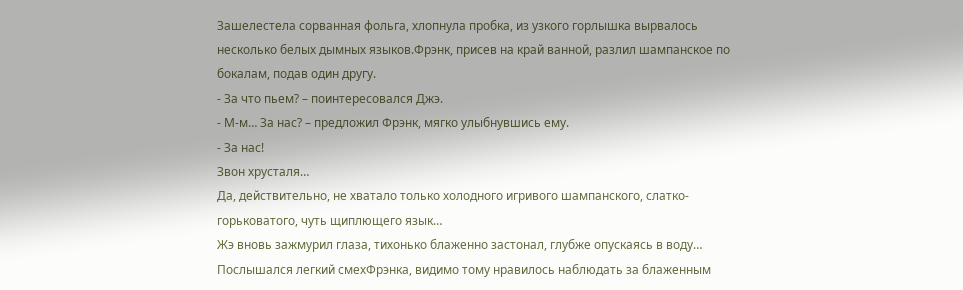Зашелестела сорванная фольга, хлопнула пробка, из узкого горлышка вырвалось несколько белых дымных языков.Фрэнк, присев на край ванной, разлил шампанское по бокалам, подав один другу.
- За что пьем? – поинтересовался Джэ.
- М-м… За нас? – предложил Фрэнк, мягко улыбнувшись ему.
- За нас!
Звон хрусталя…
Да, действительно, не хватало только холодного игривого шампанского, слатко-горьковатого, чуть щиплющего язык…
Жэ вновь зажмурил глаза, тихонько блаженно застонал, глубже опускаясь в воду…
Послышался легкий смехФрэнка, видимо тому нравилось наблюдать за блаженным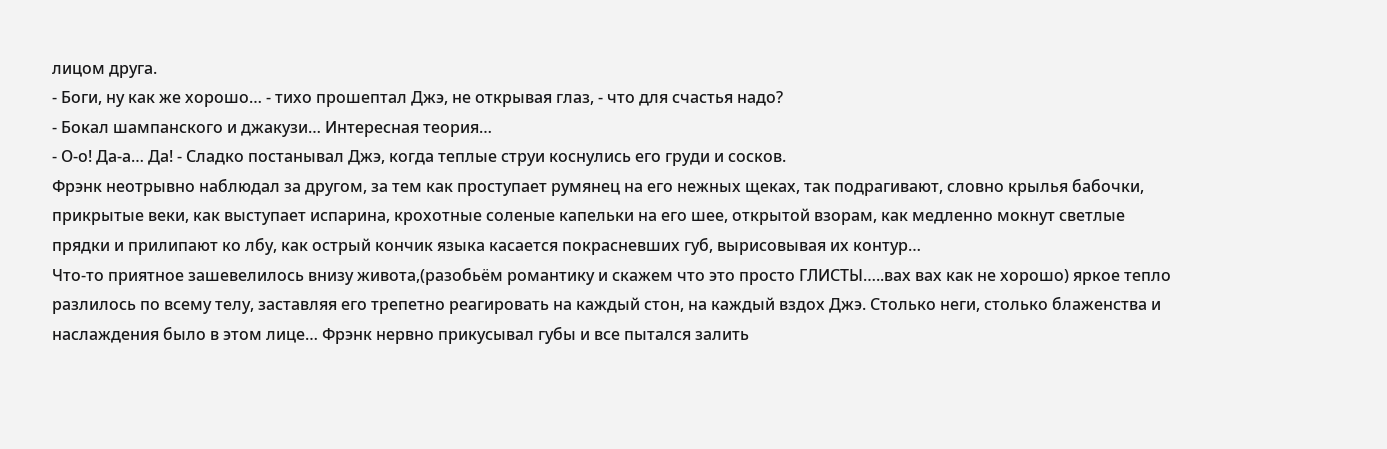лицом друга.
- Боги, ну как же хорошо… - тихо прошептал Джэ, не открывая глаз, - что для счастья надо?
- Бокал шампанского и джакузи… Интересная теория…
- О-о! Да-а… Да! - Сладко постанывал Джэ, когда теплые струи коснулись его груди и сосков.
Фрэнк неотрывно наблюдал за другом, за тем как проступает румянец на его нежных щеках, так подрагивают, словно крылья бабочки, прикрытые веки, как выступает испарина, крохотные соленые капельки на его шее, открытой взорам, как медленно мокнут светлые прядки и прилипают ко лбу, как острый кончик языка касается покрасневших губ, вырисовывая их контур…
Что-то приятное зашевелилось внизу живота,(разобьём романтику и скажем что это просто ГЛИСТЫ…..вах вах как не хорошо) яркое тепло разлилось по всему телу, заставляя его трепетно реагировать на каждый стон, на каждый вздох Джэ. Столько неги, столько блаженства и наслаждения было в этом лице… Фрэнк нервно прикусывал губы и все пытался залить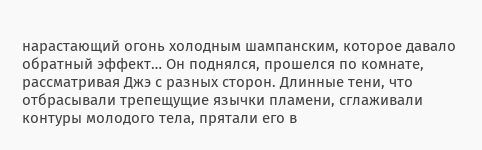нарастающий огонь холодным шампанским, которое давало обратный эффект… Он поднялся, прошелся по комнате, рассматривая Джэ с разных сторон. Длинные тени, что отбрасывали трепещущие язычки пламени, сглаживали контуры молодого тела, прятали его в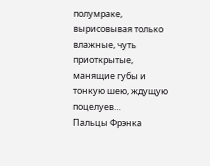полумраке, вырисовывая только влажные, чуть приоткрытые, манящие губы и тонкую шею, ждущую поцелуев…
Пальцы Фрэнка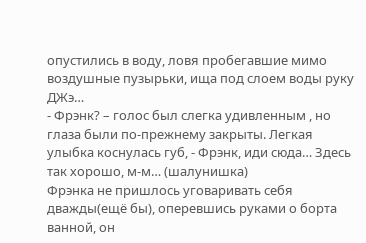опустились в воду, ловя пробегавшие мимо воздушные пузырьки, ища под слоем воды руку ДЖэ…
- Фрэнк? – голос был слегка удивленным , но глаза были по-прежнему закрыты. Легкая улыбка коснулась губ, - Фрэнк, иди сюда… Здесь так хорошо, м-м… (шалунишка)
Фрэнка не пришлось уговаривать себя дважды(ещё бы), оперевшись руками о борта ванной, он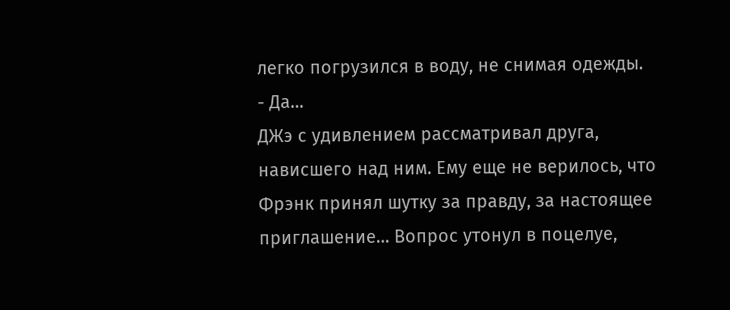легко погрузился в воду, не снимая одежды.
- Да…
ДЖэ с удивлением рассматривал друга, нависшего над ним. Ему еще не верилось, что Фрэнк принял шутку за правду, за настоящее приглашение… Вопрос утонул в поцелуе,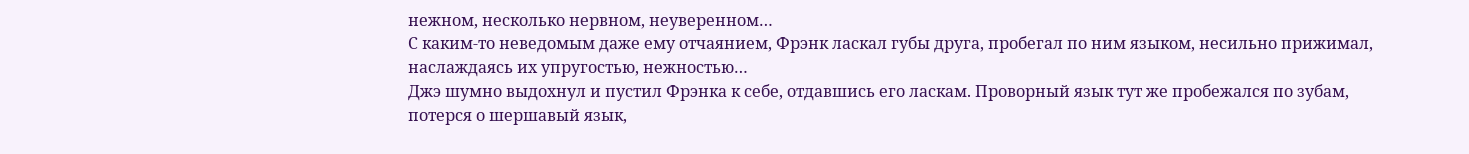нежном, несколько нервном, неуверенном…
С каким-то неведомым даже ему отчаянием, Фрэнк ласкал губы друга, пробегал по ним языком, несильно прижимал, наслаждаясь их упругостью, нежностью…
Джэ шумно выдохнул и пустил Фрэнка к себе, отдавшись его ласкам. Проворный язык тут же пробежался по зубам, потерся о шершавый язык,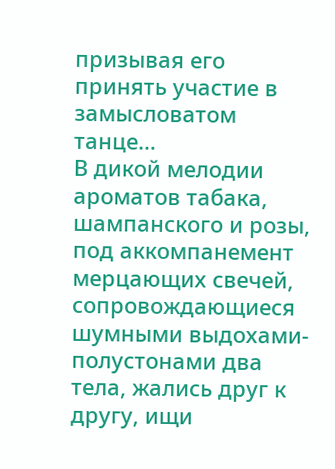призывая его принять участие в замысловатом танце…
В дикой мелодии ароматов табака, шампанского и розы, под аккомпанемент мерцающих свечей, сопровождающиеся шумными выдохами-полустонами два тела, жались друг к другу, ищи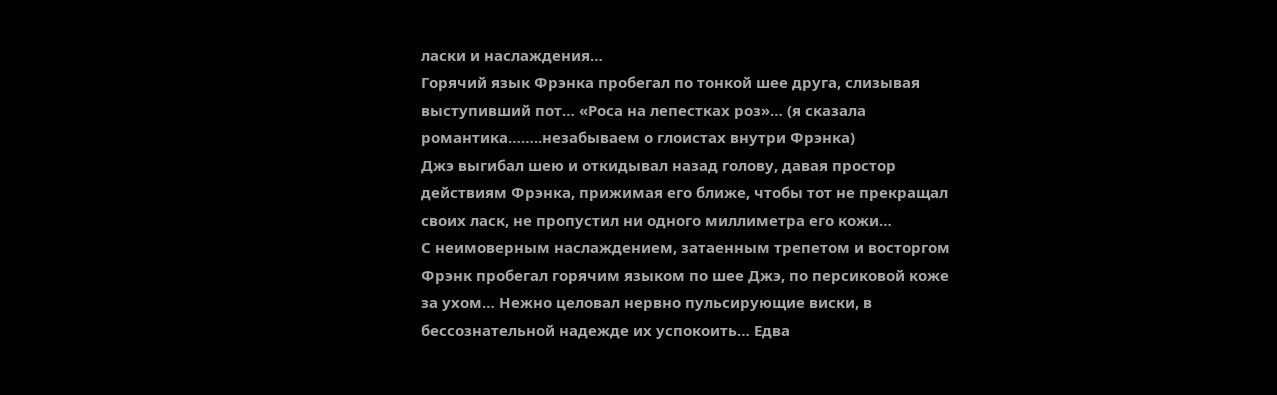ласки и наслаждения…
Горячий язык Фрэнка пробегал по тонкой шее друга, слизывая выступивший пот… «Роса на лепестках роз»… (я сказала романтика……..незабываем о глоистах внутри Фрэнка)
Джэ выгибал шею и откидывал назад голову, давая простор действиям Фрэнка, прижимая его ближе, чтобы тот не прекращал своих ласк, не пропустил ни одного миллиметра его кожи…
С неимоверным наслаждением, затаенным трепетом и восторгом Фрэнк пробегал горячим языком по шее Джэ, по персиковой коже за ухом… Нежно целовал нервно пульсирующие виски, в бессознательной надежде их успокоить… Едва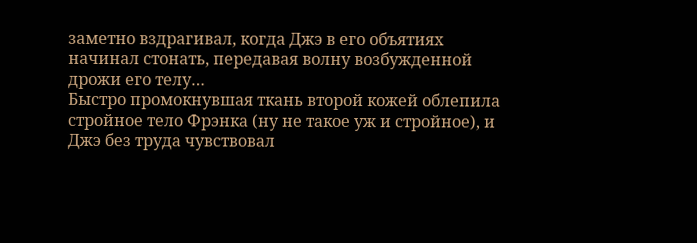заметно вздрагивал, когда Джэ в его объятиях начинал стонать, передавая волну возбужденной дрожи его телу…
Быстро промокнувшая ткань второй кожей облепила стройное тело Фрэнка (ну не такое уж и стройное), и Джэ без труда чувствовал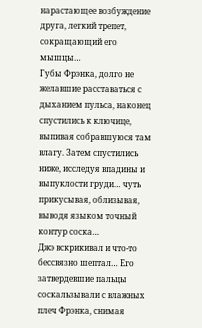нарастающее возбуждение друга, легкий трепет, сокращающий его мышцы…
Губы Фрэнка, долго не желавшие расставаться с дыханием пульса, наконец спустились к ключице, выпивая собравшуюся там влагу. Затем спустились ниже, исследуя впадины и выпуклости груди… чуть прикусывая, облизывая, выводя языком точный контур соска…
Джэ вскрикивал и что-то бессвязно шептал… Его затвердевшие пальцы соскальзывали с влажных плеч Фрэнка, снимая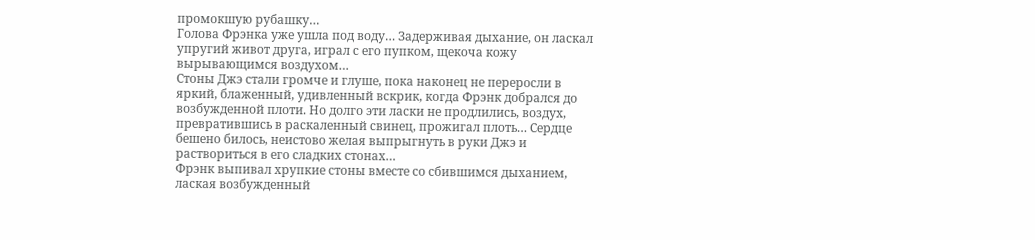промокшую рубашку…
Голова Фрэнка уже ушла под воду… Задерживая дыхание, он ласкал упругий живот друга, играл с его пупком, щекоча кожу вырывающимся воздухом…
Стоны Джэ стали громче и глуше, пока наконец не переросли в яркий, блаженный, удивленный вскрик, когда Фрэнк добрался до возбужденной плоти. Но долго эти ласки не продлились, воздух, превратившись в раскаленный свинец, прожигал плоть… Сердце бешено билось, неистово желая выпрыгнуть в руки Джэ и раствориться в его сладких стонах…
Фрэнк выпивал хрупкие стоны вместе со сбившимся дыханием, лаская возбужденный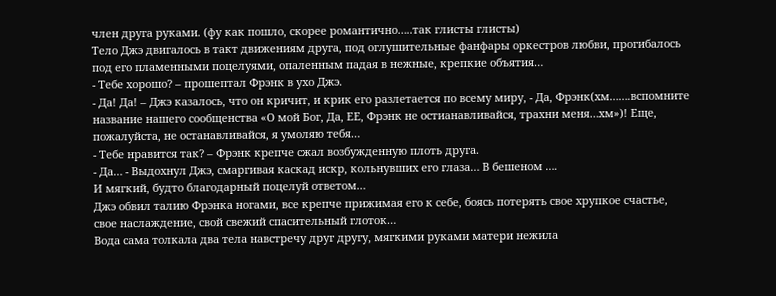член друга руками. (фу как пошло, скорее романтично…..так глисты глисты)
Тело Джэ двигалось в такт движениям друга, под оглушительные фанфары оркестров любви, прогибалось под его пламенными поцелуями, опаленным падая в нежные, крепкие объятия…
- Тебе хорошо? – прошептал Фрэнк в ухо Джэ.
- Да! Да! – Джэ казалось, что он кричит, и крик его разлетается по всему миру, - Да, Фрэнк(хм…….вспомните название нашего сообщенства «О мой Бог, Да, ЕЕ, Фрэнк не остианавливайся, трахни меня…хм»)! Еще, пожалуйста, не останавливайся, я умоляю тебя…
- Тебе нравится так? – Фрэнк крепче сжал возбужденную плоть друга.
- Да… - Выдохнул Джэ, смаргивая каскад искр, кольнувших его глаза… В бешеном ….
И мягкий, будто благодарный поцелуй ответом…
Джэ обвил талию Фрэнка ногами, все крепче прижимая его к себе, боясь потерять свое хрупкое счастье, свое наслаждение, свой свежий спасительный глоток…
Вода сама толкала два тела навстречу друг другу, мягкими руками матери нежила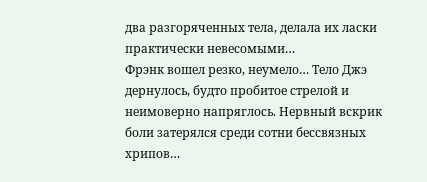два разгоряченных тела, делала их ласки практически невесомыми…
Фрэнк вошел резко, неумело… Тело Джэ дернулось, будто пробитое стрелой и неимоверно напряглось. Нервный вскрик боли затерялся среди сотни бессвязных хрипов…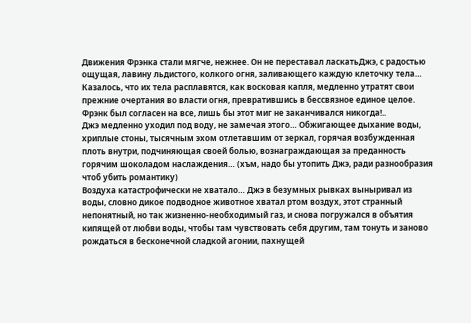Движения Фрэнка стали мягче, нежнее. Он не переставал ласкатьДжэ, с радостью ощущая, лавину льдистого, колкого огня, заливающего каждую клеточку тела… Казалось, что их тела расплавятся, как восковая капля, медленно утратят свои прежние очертания во власти огня, превратившись в бессвязное единое целое. Фрэнк был согласен на все, лишь бы этот миг не заканчивался никогда!..
Джэ медленно уходил под воду, не замечая этого… Обжигающее дыхание воды, хриплые стоны, тысячным эхом отлетавшим от зеркал, горячая возбужденная плоть внутри, подчиняющая своей болью, вознаграждающая за преданность горячим шоколадом наслаждения… (хъм, надо бы утопить Джэ, ради разнообразия чтоб убить романтику)
Воздуха катастрофически не хватало… Джэ в безумных рывках выныривал из воды, словно дикое подводное животное хватал ртом воздух, этот странный непонятный, но так жизненно-необходимый газ, и снова погружался в объятия кипящей от любви воды, чтобы там чувствовать себя другим, там тонуть и заново рождаться в бесконечной сладкой агонии, пахнущей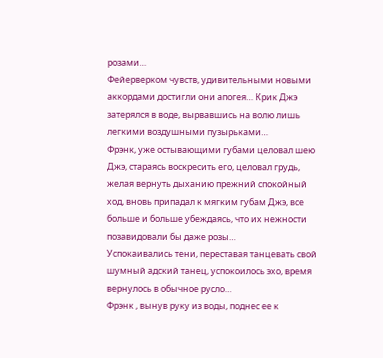розами…
Фейерверком чувств, удивительными новыми аккордами достигли они апогея… Крик Джэ затерялся в воде, вырвавшись на волю лишь легкими воздушными пузырьками…
Фрэнк, уже остывающими губами целовал шею Джэ, стараясь воскресить его, целовал грудь, желая вернуть дыханию прежний спокойный ход, вновь припадал к мягким губам Джэ, все больше и больше убеждаясь, что их нежности позавидовали бы даже розы…
Успокаивались тени, переставая танцевать свой шумный адский танец, успокоилось эхо, время вернулось в обычное русло…
Фрэнк , вынув руку из воды, поднес ее к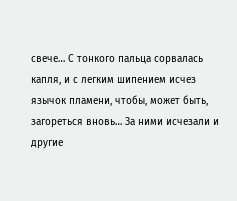свече… С тонкого пальца сорвалась капля, и с легким шипением исчез язычок пламени, чтобы, может быть, загореться вновь… За ними исчезали и другие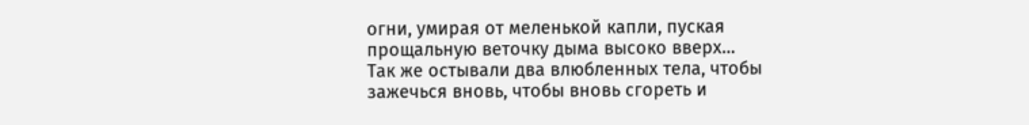огни, умирая от меленькой капли, пуская прощальную веточку дыма высоко вверх…
Так же остывали два влюбленных тела, чтобы зажечься вновь, чтобы вновь сгореть и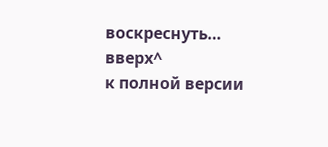воскреснуть…
вверх^
к полной версии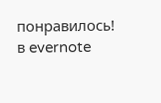понравилось!
в evernote